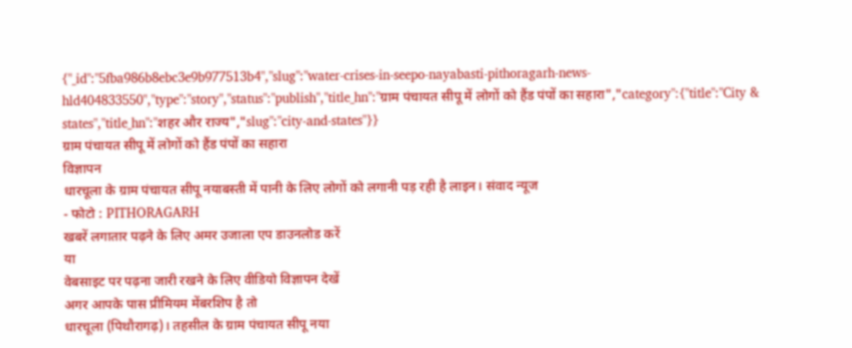{"_id":"5fba986b8ebc3e9b977513b4","slug":"water-crises-in-seepo-nayabasti-pithoragarh-news-hld404833550","type":"story","status":"publish","title_hn":"ग्राम पंचायत सीपू में लोगों को हैंड पंपों का सहारा","category":{"title":"City & states","title_hn":"शहर और राज्य","slug":"city-and-states"}}
ग्राम पंचायत सीपू में लोगों को हैंड पंपों का सहारा
विज्ञापन
धारचूला के ग्राम पंचायत सीपू नयाबस्ती में पानी के लिए लोगों को लगानी पड़ रही है लाइन। संवाद न्यूज
- फोटो : PITHORAGARH
खबरें लगातार पढ़ने के लिए अमर उजाला एप डाउनलोड करें
या
वेबसाइट पर पढ़ना जारी रखने के लिए वीडियो विज्ञापन देखें
अगर आपके पास प्रीमियम मेंबरशिप है तो
धारचूला (पिथौरागढ़)। तहसील के ग्राम पंचायत सीपू नया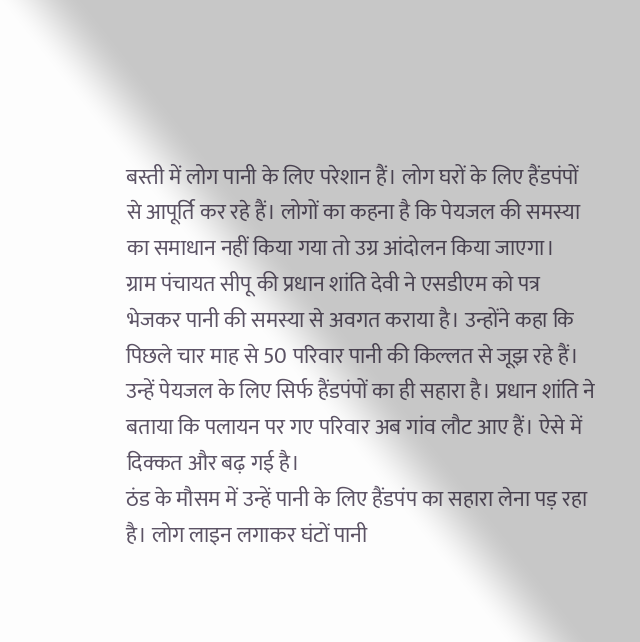बस्ती में लोग पानी के लिए परेशान हैं। लोग घरों के लिए हैंडपंपों से आपूर्ति कर रहे हैं। लोगों का कहना है कि पेयजल की समस्या का समाधान नहीं किया गया तो उग्र आंदोलन किया जाएगा।
ग्राम पंचायत सीपू की प्रधान शांति देवी ने एसडीएम को पत्र भेजकर पानी की समस्या से अवगत कराया है। उन्होंने कहा कि पिछले चार माह से 50 परिवार पानी की किल्लत से जूझ रहे हैं। उन्हें पेयजल के लिए सिर्फ हैंडपंपों का ही सहारा है। प्रधान शांति ने बताया कि पलायन पर गए परिवार अब गांव लौट आए हैं। ऐसे में दिक्कत और बढ़ गई है।
ठंड के मौसम में उन्हें पानी के लिए हैंडपंप का सहारा लेना पड़ रहा है। लोग लाइन लगाकर घंटों पानी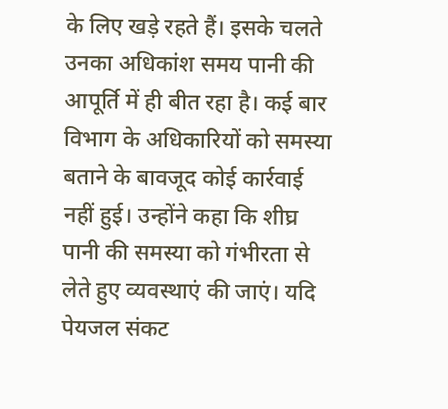के लिए खड़े रहते हैं। इसके चलते उनका अधिकांश समय पानी की आपूर्ति में ही बीत रहा है। कई बार विभाग के अधिकारियों को समस्या बताने के बावजूद कोई कार्रवाई नहीं हुई। उन्होंने कहा कि शीघ्र पानी की समस्या को गंभीरता से लेते हुए व्यवस्थाएं की जाएं। यदि पेयजल संकट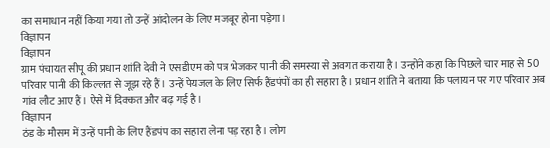का समाधान नहीं किया गया तो उन्हें आंदोलन के लिए मजबूर होना पड़ेगा।
विज्ञापन
विज्ञापन
ग्राम पंचायत सीपू की प्रधान शांति देवी ने एसडीएम को पत्र भेजकर पानी की समस्या से अवगत कराया है। उन्होंने कहा कि पिछले चार माह से 50 परिवार पानी की किल्लत से जूझ रहे हैं। उन्हें पेयजल के लिए सिर्फ हैंडपंपों का ही सहारा है। प्रधान शांति ने बताया कि पलायन पर गए परिवार अब गांव लौट आए हैं। ऐसे में दिक्कत और बढ़ गई है।
विज्ञापन
ठंड के मौसम में उन्हें पानी के लिए हैंडपंप का सहारा लेना पड़ रहा है। लोग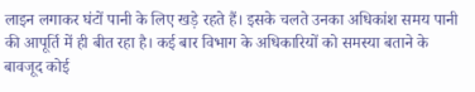लाइन लगाकर घंटों पानी के लिए खड़े रहते हैं। इसके चलते उनका अधिकांश समय पानी की आपूर्ति में ही बीत रहा है। कई बार विभाग के अधिकारियों को समस्या बताने के बावजूद कोई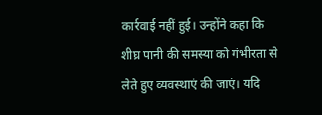कार्रवाई नहीं हुई। उन्होंने कहा कि शीघ्र पानी की समस्या को गंभीरता से लेते हुए व्यवस्थाएं की जाएं। यदि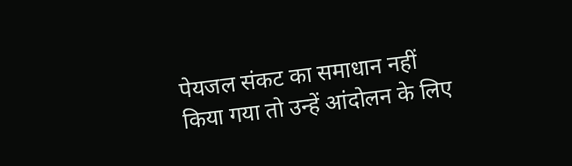पेयजल संकट का समाधान नहीं किया गया तो उन्हें आंदोलन के लिए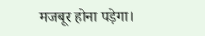मजबूर होना पड़ेगा।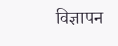विज्ञापन